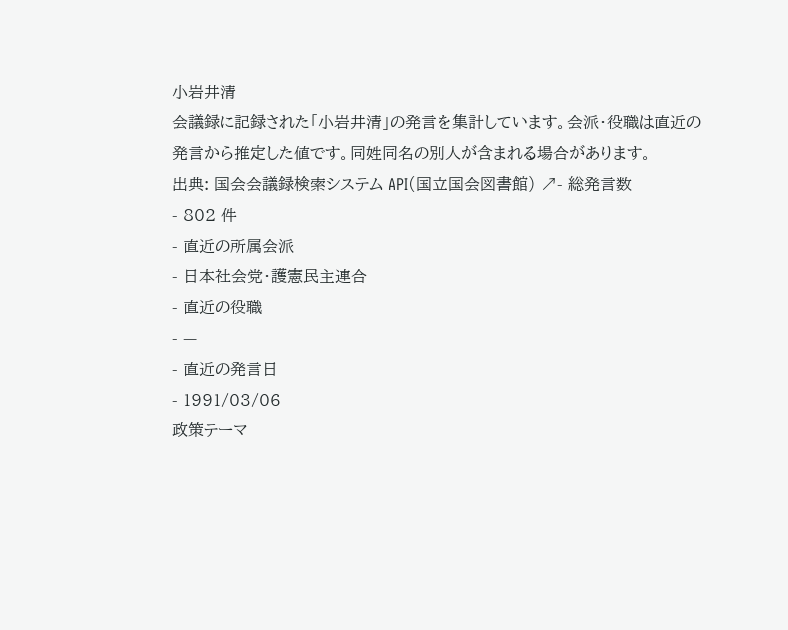小岩井清
会議録に記録された「小岩井清」の発言を集計しています。会派・役職は直近の発言から推定した値です。同姓同名の別人が含まれる場合があります。
出典: 国会会議録検索システム API(国立国会図書館) ↗- 総発言数
- 802 件
- 直近の所属会派
- 日本社会党・護憲民主連合
- 直近の役職
- —
- 直近の発言日
- 1991/03/06
政策テーマ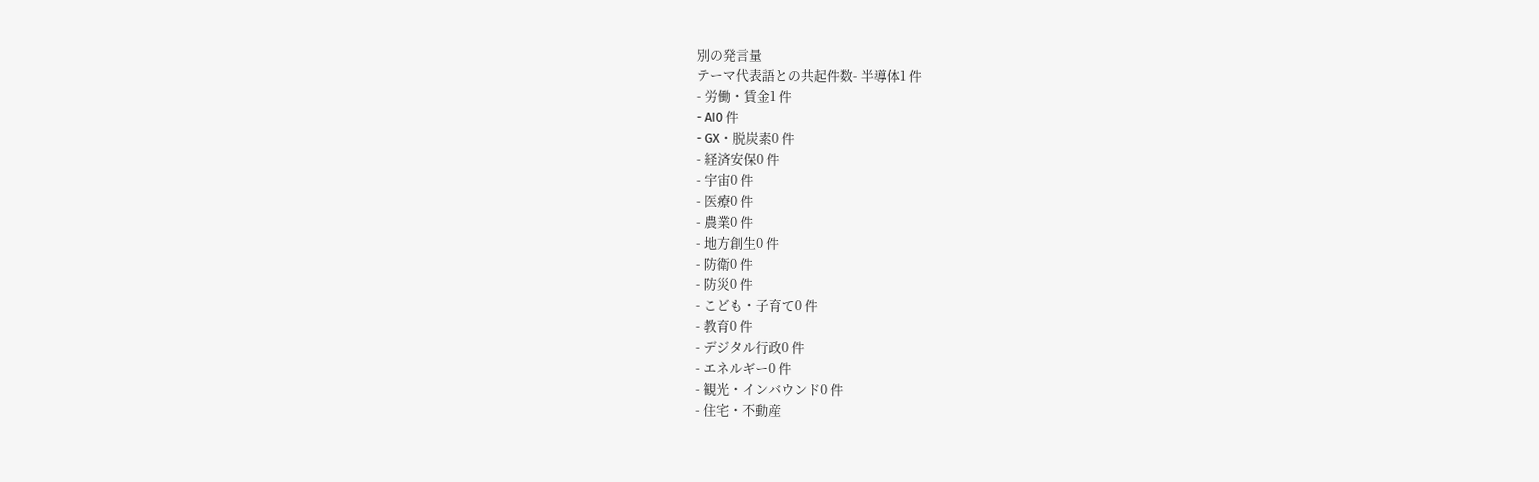別の発言量
テーマ代表語との共起件数- 半導体1 件
- 労働・賃金1 件
- AI0 件
- GX・脱炭素0 件
- 経済安保0 件
- 宇宙0 件
- 医療0 件
- 農業0 件
- 地方創生0 件
- 防衛0 件
- 防災0 件
- こども・子育て0 件
- 教育0 件
- デジタル行政0 件
- エネルギー0 件
- 観光・インバウンド0 件
- 住宅・不動産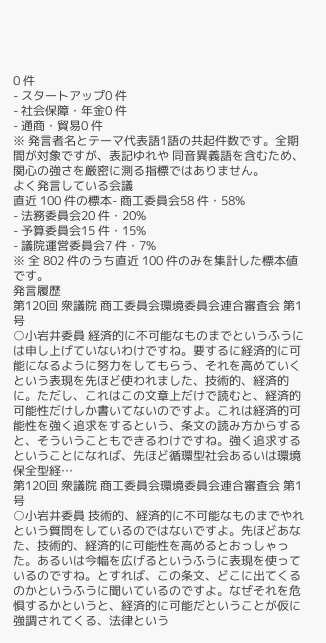0 件
- スタートアップ0 件
- 社会保障・年金0 件
- 通商・貿易0 件
※ 発言者名とテーマ代表語1語の共起件数です。全期間が対象ですが、表記ゆれや 同音異義語を含むため、関心の強さを厳密に測る指標ではありません。
よく発言している会議
直近 100 件の標本- 商工委員会58 件・58%
- 法務委員会20 件・20%
- 予算委員会15 件・15%
- 議院運営委員会7 件・7%
※ 全 802 件のうち直近 100 件のみを集計した標本値です。
発言履歴
第120回 衆議院 商工委員会環境委員会連合審査会 第1号
○小岩井委員 経済的に不可能なものまでというふうには申し上げていないわけですね。要するに経済的に可能になるように努力をしてもらう、それを高めていくという表現を先ほど使われました、技術的、経済的に。ただし、これはこの文章上だけで読むと、経済的可能性だけしか書いてないのですよ。これは経済的可能性を強く追求をするという、条文の読み方からすると、そういうこともできるわけですね。強く追求するということになれば、先ほど循環型社会あるいは環境保全型経…
第120回 衆議院 商工委員会環境委員会連合審査会 第1号
○小岩井委員 技術的、経済的に不可能なものまでやれという質問をしているのではないですよ。先ほどあなた、技術的、経済的に可能性を高めるとおっしゃった。あるいは今幅を広げるというふうに表現を使っているのですね。とすれば、この条文、どこに出てくるのかというふうに聞いているのですよ。なぜそれを危惧するかというと、経済的に可能だということが仮に強調されてくる、法律という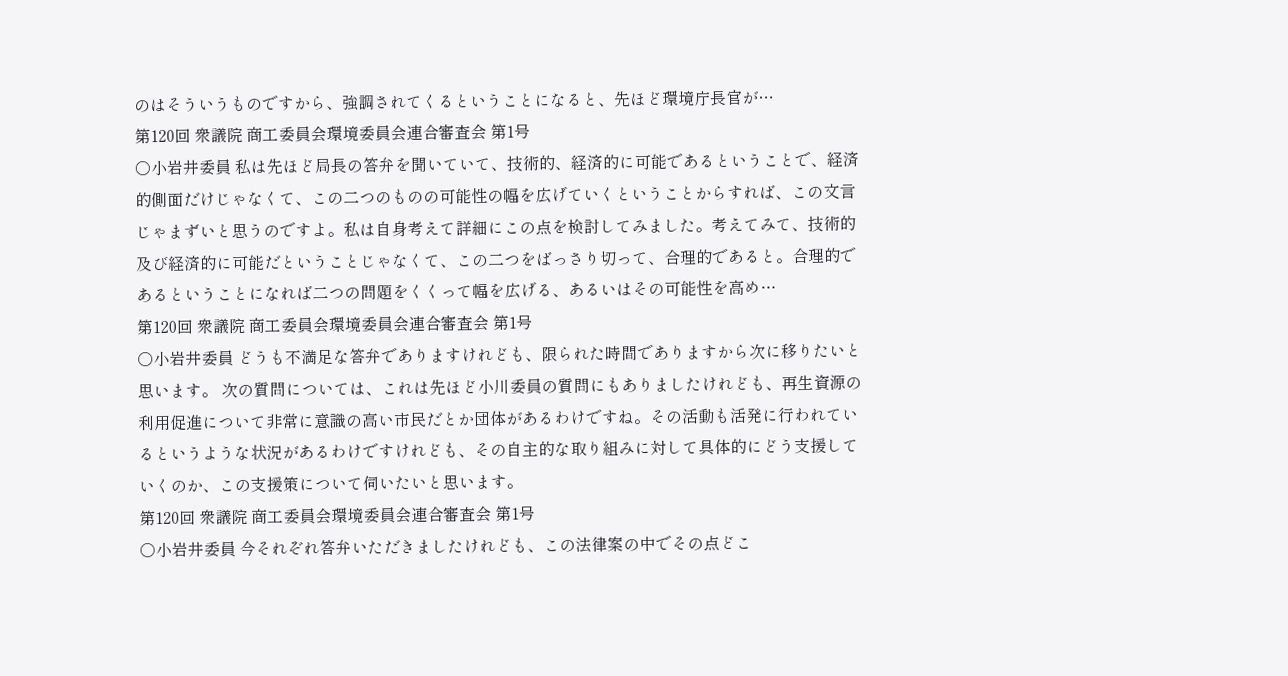のはそういうものですから、強調されてくるということになると、先ほど環境庁長官が…
第120回 衆議院 商工委員会環境委員会連合審査会 第1号
○小岩井委員 私は先ほど局長の答弁を聞いていて、技術的、経済的に可能であるということで、経済的側面だけじゃなくて、この二つのものの可能性の幅を広げていくということからすれば、この文言じゃまずいと思うのですよ。私は自身考えて詳細にこの点を検討してみました。考えてみて、技術的及び経済的に可能だということじゃなくて、この二つをばっさり切って、合理的であると。合理的であるということになれば二つの問題をくくって幅を広げる、あるいはその可能性を高め…
第120回 衆議院 商工委員会環境委員会連合審査会 第1号
○小岩井委員 どうも不満足な答弁でありますけれども、限られた時間でありますから次に移りたいと思います。 次の質問については、これは先ほど小川委員の質問にもありましたけれども、再生資源の利用促進について非常に意識の高い市民だとか団体があるわけですね。その活動も活発に行われているというような状況があるわけですけれども、その自主的な取り組みに対して具体的にどう支援していくのか、この支援策について伺いたいと思います。
第120回 衆議院 商工委員会環境委員会連合審査会 第1号
○小岩井委員 今それぞれ答弁いただきましたけれども、この法律案の中でその点どこ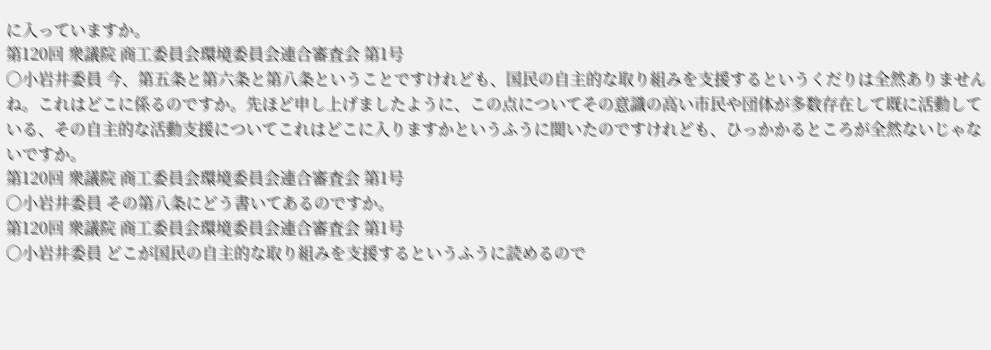に入っていますか。
第120回 衆議院 商工委員会環境委員会連合審査会 第1号
○小岩井委員 今、第五条と第六条と第八条ということですけれども、国民の自主的な取り組みを支援するというくだりは全然ありませんね。これはどこに係るのですか。先ほど申し上げましたように、この点についてその意識の高い市民や団体が多数存在して既に活動している、その自主的な活動支援についてこれはどこに入りますかというふうに聞いたのですけれども、ひっかかるところが全然ないじゃないですか。
第120回 衆議院 商工委員会環境委員会連合審査会 第1号
○小岩井委員 その第八条にどう書いてあるのですか。
第120回 衆議院 商工委員会環境委員会連合審査会 第1号
○小岩井委員 どこが国民の自主的な取り組みを支援するというふうに読めるので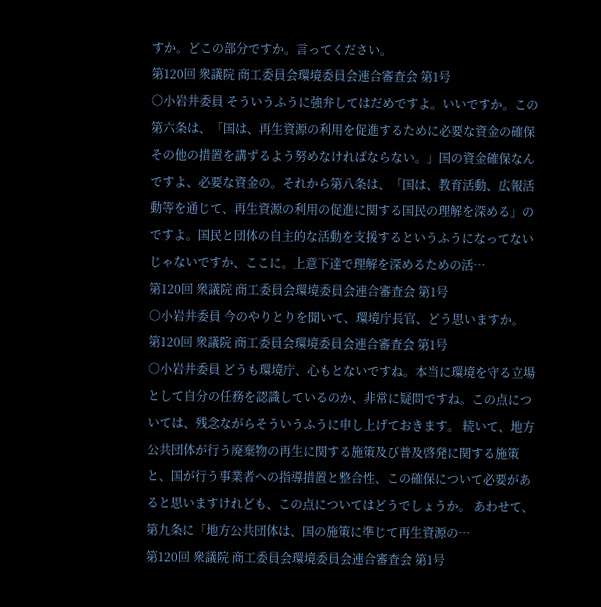すか。どこの部分ですか。言ってください。
第120回 衆議院 商工委員会環境委員会連合審査会 第1号
○小岩井委員 そういうふうに強弁してはだめですよ。いいですか。この第六条は、「国は、再生資源の利用を促進するために必要な資金の確保その他の措置を講ずるよう努めなければならない。」国の資金確保なんですよ、必要な資金の。それから第八条は、「国は、教育活動、広報活動等を通じて、再生資源の利用の促進に関する国民の理解を深める」のですよ。国民と団体の自主的な活動を支援するというふうになってないじゃないですか、ここに。上意下達で理解を深めるための活…
第120回 衆議院 商工委員会環境委員会連合審査会 第1号
○小岩井委員 今のやりとりを聞いて、環境庁長官、どう思いますか。
第120回 衆議院 商工委員会環境委員会連合審査会 第1号
○小岩井委員 どうも環境庁、心もとないですね。本当に環境を守る立場として自分の任務を認識しているのか、非常に疑問ですね。この点については、残念ながらそういうふうに申し上げておきます。 続いて、地方公共団体が行う廃棄物の再生に関する施策及び普及啓発に関する施策と、国が行う事業者への指導措置と整合性、この確保について必要があると思いますけれども、この点についてはどうでしょうか。 あわせて、第九条に「地方公共団体は、国の施策に準じて再生資源の…
第120回 衆議院 商工委員会環境委員会連合審査会 第1号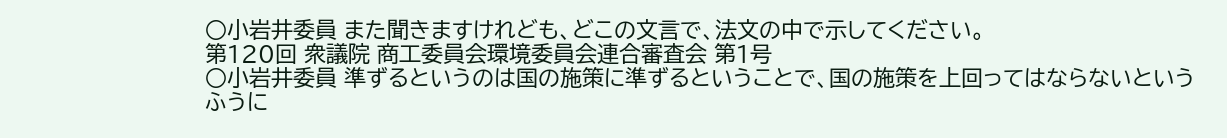○小岩井委員 また聞きますけれども、どこの文言で、法文の中で示してください。
第120回 衆議院 商工委員会環境委員会連合審査会 第1号
○小岩井委員 準ずるというのは国の施策に準ずるということで、国の施策を上回ってはならないというふうに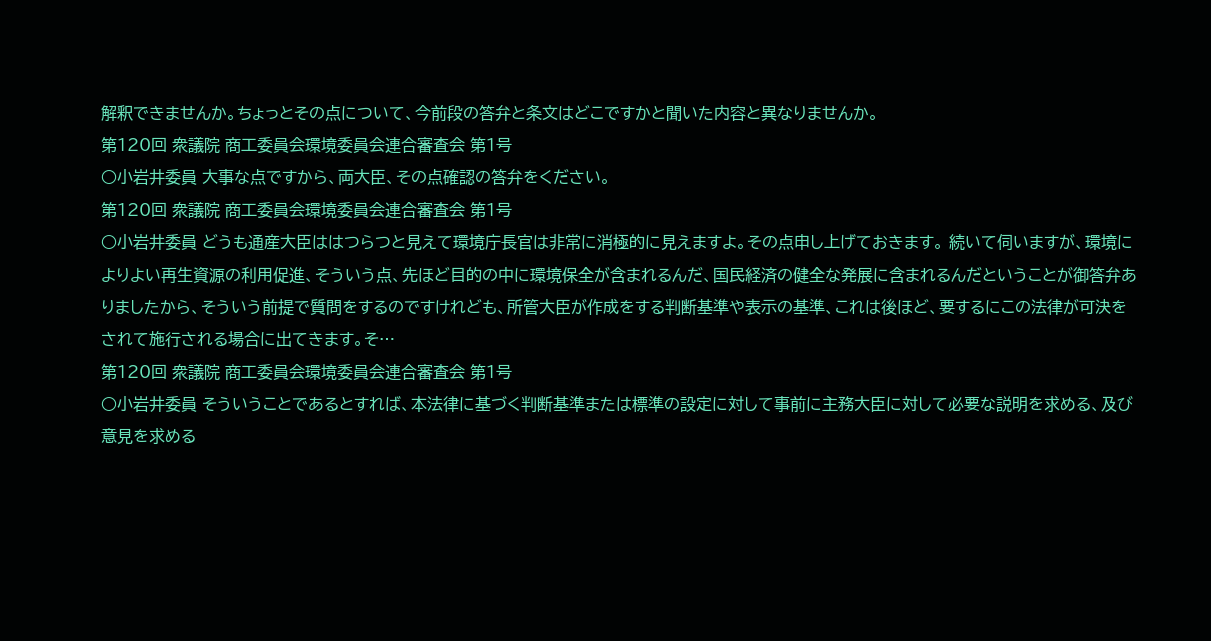解釈できませんか。ちょっとその点について、今前段の答弁と条文はどこですかと聞いた内容と異なりませんか。
第120回 衆議院 商工委員会環境委員会連合審査会 第1号
○小岩井委員 大事な点ですから、両大臣、その点確認の答弁をください。
第120回 衆議院 商工委員会環境委員会連合審査会 第1号
○小岩井委員 どうも通産大臣ははつらつと見えて環境庁長官は非常に消極的に見えますよ。その点申し上げておきます。 続いて伺いますが、環境によりよい再生資源の利用促進、そういう点、先ほど目的の中に環境保全が含まれるんだ、国民経済の健全な発展に含まれるんだということが御答弁ありましたから、そういう前提で質問をするのですけれども、所管大臣が作成をする判断基準や表示の基準、これは後ほど、要するにこの法律が可決をされて施行される場合に出てきます。そ…
第120回 衆議院 商工委員会環境委員会連合審査会 第1号
○小岩井委員 そういうことであるとすれば、本法律に基づく判断基準または標準の設定に対して事前に主務大臣に対して必要な説明を求める、及び意見を求める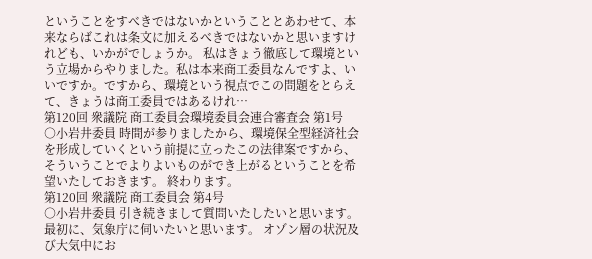ということをすべきではないかということとあわせて、本来ならばこれは条文に加えるべきではないかと思いますけれども、いかがでしょうか。 私はきょう徹底して環境という立場からやりました。私は本来商工委員なんですよ、いいですか。ですから、環境という視点でこの問題をとらえて、きょうは商工委員ではあるけれ…
第120回 衆議院 商工委員会環境委員会連合審査会 第1号
○小岩井委員 時間が参りましたから、環境保全型経済社会を形成していくという前提に立ったこの法律案ですから、そういうことでよりよいものができ上がるということを希望いたしておきます。 終わります。
第120回 衆議院 商工委員会 第4号
○小岩井委員 引き続きまして質問いたしたいと思います。 最初に、気象庁に伺いたいと思います。 オゾン層の状況及び大気中にお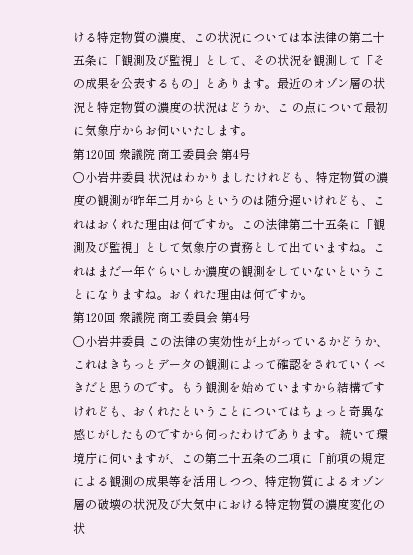ける特定物質の濃度、この状況については本法律の第二十五条に「観測及び監視」として、その状況を観測して「その成果を公表するもの」とあります。最近のオゾン層の状況と特定物質の濃度の状況はどうか、こ の点について最初に気象庁からお伺いいたします。
第120回 衆議院 商工委員会 第4号
○小岩井委員 状況はわかりましたけれども、特定物質の濃度の観測が昨年二月からというのは随分遅いけれども、これはおくれた理由は何ですか。この法律第二十五条に「観測及び監視」として気象庁の責務として出ていますね。これはまだ一年ぐらいしか濃度の観測をしていないということになりますね。おくれた理由は何ですか。
第120回 衆議院 商工委員会 第4号
○小岩井委員 この法律の実効性が上がっているかどうか、これはきちっとデータの観測によって確認をされていくべきだと思うのです。もう観測を始めていますから結構ですけれども、おくれたということについてはちょっと奇異な感じがしたものですから伺ったわけであります。 続いて環境庁に伺いますが、この第二十五条の二項に「前項の規定による観測の成果等を活用しつつ、特定物質によるオゾン層の破壊の状況及び大気中における特定物質の濃度変化の状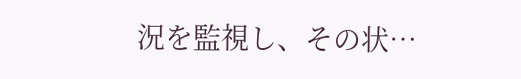況を監視し、その状…